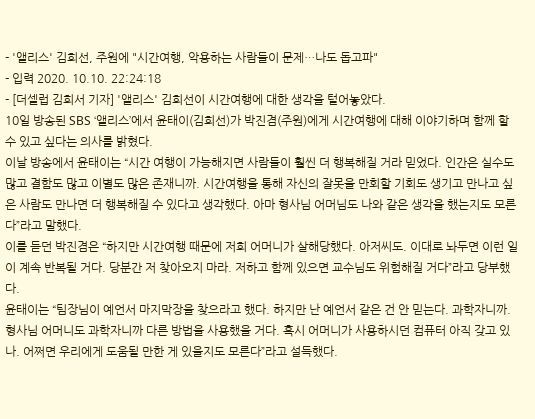- '앨리스' 김희선, 주원에 "시간여행, 악용하는 사람들이 문제…나도 돕고파"
- 입력 2020. 10.10. 22:24:18
- [더셀럽 김희서 기자] '앨리스' 김희선이 시간여행에 대한 생각을 털어놓았다.
10일 방송된 SBS ‘앨리스’에서 윤태이(김희선)가 박진겸(주원)에게 시간여행에 대해 이야기하며 함께 할 수 있고 싶다는 의사를 밝혔다.
이날 방송에서 윤태이는 “시간 여행이 가능해지면 사람들이 훨씬 더 행복해질 거라 믿었다. 인간은 실수도 많고 결함도 많고 이별도 많은 존재니까. 시간여행을 통해 자신의 잘못을 만회할 기회도 생기고 만나고 싶은 사람도 만나면 더 행복해질 수 있다고 생각했다. 아마 형사님 어머님도 나와 같은 생각을 했는지도 모른다”라고 말했다.
이를 듣던 박진겸은 “하지만 시간여행 때문에 저희 어머니가 살해당했다. 아저씨도. 이대로 놔두면 이런 일이 계속 반복될 거다. 당분간 저 찾아오지 마라. 저하고 함께 있으면 교수님도 위험해질 거다”라고 당부했다.
윤태이는 “팀장님이 예언서 마지막장을 찾으라고 했다. 하지만 난 예언서 같은 건 안 믿는다. 과학자니까. 형사님 어머니도 과학자니까 다른 방법을 사용했을 거다. 혹시 어머니가 사용하시던 컴퓨터 아직 갖고 있나. 어쩌면 우리에게 도움될 만한 게 있을지도 모른다”라고 설득했다.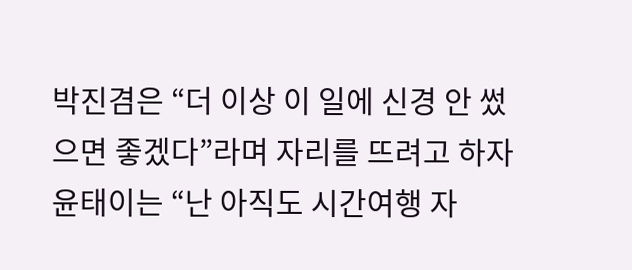박진겸은 “더 이상 이 일에 신경 안 썼으면 좋겠다”라며 자리를 뜨려고 하자 윤태이는 “난 아직도 시간여행 자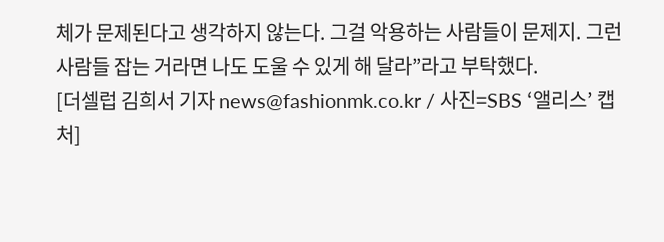체가 문제된다고 생각하지 않는다. 그걸 악용하는 사람들이 문제지. 그런 사람들 잡는 거라면 나도 도울 수 있게 해 달라”라고 부탁했다.
[더셀럽 김희서 기자 news@fashionmk.co.kr / 사진=SBS ‘앨리스’ 캡처]